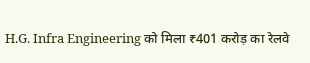H.G. Infra Engineering को मिला ₹401 करोड़ का रेलवे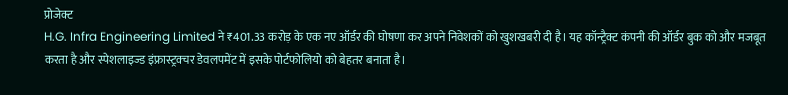प्रोजेक्ट
H.G. Infra Engineering Limited ने ₹401.33 करोड़ के एक नए ऑर्डर की घोषणा कर अपने निवेशकों को खुशखबरी दी है। यह कॉन्ट्रैक्ट कंपनी की ऑर्डर बुक को और मजबूत करता है और स्पेशलाइज्ड इंफ्रास्ट्रक्चर डेवलपमेंट में इसके पोर्टफोलियो को बेहतर बनाता है।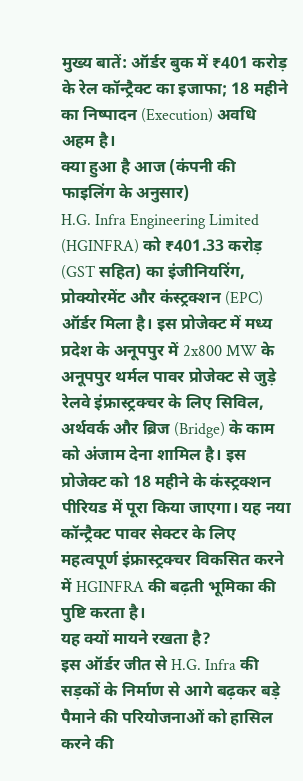मुख्य बातें: ऑर्डर बुक में ₹401 करोड़ के रेल कॉन्ट्रैक्ट का इजाफा; 18 महीने का निष्पादन (Execution) अवधि अहम है।
क्या हुआ है आज (कंपनी की फाइलिंग के अनुसार)
H.G. Infra Engineering Limited (HGINFRA) को ₹401.33 करोड़ (GST सहित) का इंजीनियरिंग, प्रोक्योरमेंट और कंस्ट्रक्शन (EPC) ऑर्डर मिला है। इस प्रोजेक्ट में मध्य प्रदेश के अनूपपुर में 2x800 MW के अनूपपुर थर्मल पावर प्रोजेक्ट से जुड़े रेलवे इंफ्रास्ट्रक्चर के लिए सिविल, अर्थवर्क और ब्रिज (Bridge) के काम को अंजाम देना शामिल है। इस प्रोजेक्ट को 18 महीने के कंस्ट्रक्शन पीरियड में पूरा किया जाएगा। यह नया कॉन्ट्रैक्ट पावर सेक्टर के लिए महत्वपूर्ण इंफ्रास्ट्रक्चर विकसित करने में HGINFRA की बढ़ती भूमिका की पुष्टि करता है।
यह क्यों मायने रखता है?
इस ऑर्डर जीत से H.G. Infra की सड़कों के निर्माण से आगे बढ़कर बड़े पैमाने की परियोजनाओं को हासिल करने की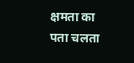क्षमता का पता चलता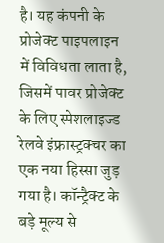है। यह कंपनी के प्रोजेक्ट पाइपलाइन में विविधता लाता है, जिसमें पावर प्रोजेक्ट के लिए स्पेशलाइज्ड रेलवे इंफ्रास्ट्रक्चर का एक नया हिस्सा जुड़ गया है। कॉन्ट्रैक्ट के बड़े मूल्य से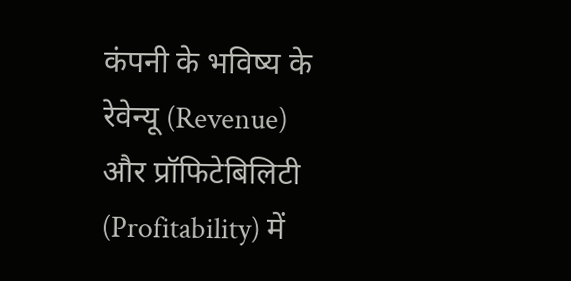कंपनी के भविष्य के रेवेन्यू (Revenue) और प्रॉफिटेबिलिटी (Profitability) में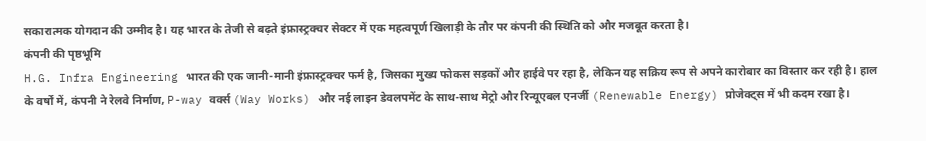सकारात्मक योगदान की उम्मीद है। यह भारत के तेजी से बढ़ते इंफ्रास्ट्रक्चर सेक्टर में एक महत्वपूर्ण खिलाड़ी के तौर पर कंपनी की स्थिति को और मजबूत करता है।
कंपनी की पृष्ठभूमि
H.G. Infra Engineering भारत की एक जानी-मानी इंफ्रास्ट्रक्चर फर्म है, जिसका मुख्य फोकस सड़कों और हाईवे पर रहा है, लेकिन यह सक्रिय रूप से अपने कारोबार का विस्तार कर रही है। हाल के वर्षों में, कंपनी ने रेलवे निर्माण, P-way वर्क्स (Way Works) और नई लाइन डेवलपमेंट के साथ-साथ मेट्रो और रिन्यूएबल एनर्जी (Renewable Energy) प्रोजेक्ट्स में भी कदम रखा है।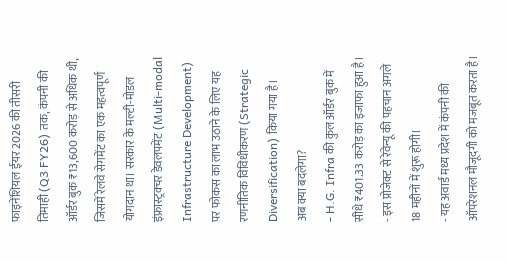फाइनेंशियल ईयर 2026 की तीसरी तिमाही (Q3 FY26) तक, कंपनी की ऑर्डर बुक ₹13,600 करोड़ से अधिक थी, जिसमें रेलवे सेगमेंट का एक महत्वपूर्ण योगदान था। सरकार के मल्टी-मोडल इंफ्रास्ट्रक्चर डेवलपमेंट (Multi-modal Infrastructure Development) पर फोकस का लाभ उठाने के लिए यह रणनीतिक विविधीकरण (Strategic Diversification) किया गया है।
अब क्या बदलेगा?
- H.G. Infra की कुल ऑर्डर बुक में सीधे ₹401.33 करोड़ का इजाफा हुआ है।
- इस प्रोजेक्ट से रेवेन्यू की पहचान अगले 18 महीनों में शुरू होगी।
- यह अवार्ड मध्य प्रदेश में कंपनी की ऑपरेशनल मौजूदगी को मजबूत करता है।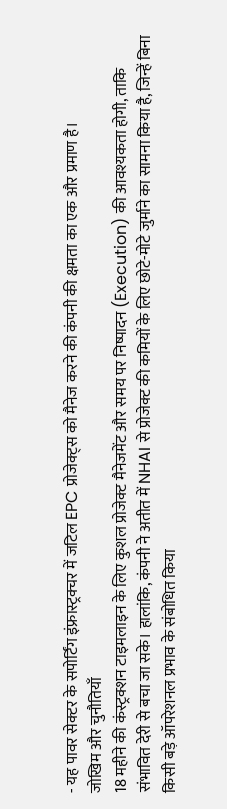- यह पावर सेक्टर के सपोर्टिंग इंफ्रास्ट्रक्चर में जटिल EPC प्रोजेक्ट्स को मैनेज करने की कंपनी की क्षमता का एक और प्रमाण है।
जोखिम और चुनौतियाँ
18 महीने की कंस्ट्रक्शन टाइमलाइन के लिए कुशल प्रोजेक्ट मैनेजमेंट और समय पर निष्पादन (Execution) की आवश्यकता होगी, ताकि संभावित देरी से बचा जा सके। हालांकि, कंपनी ने अतीत में NHAI से प्रोजेक्ट की कमियों के लिए छोटे-मोटे जुर्माने का सामना किया है, जिन्हें बिना किसी बड़े ऑपरेशनल प्रभाव के संबोधित किया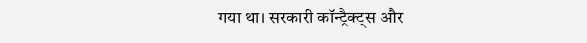गया था। सरकारी कॉन्ट्रैक्ट्स और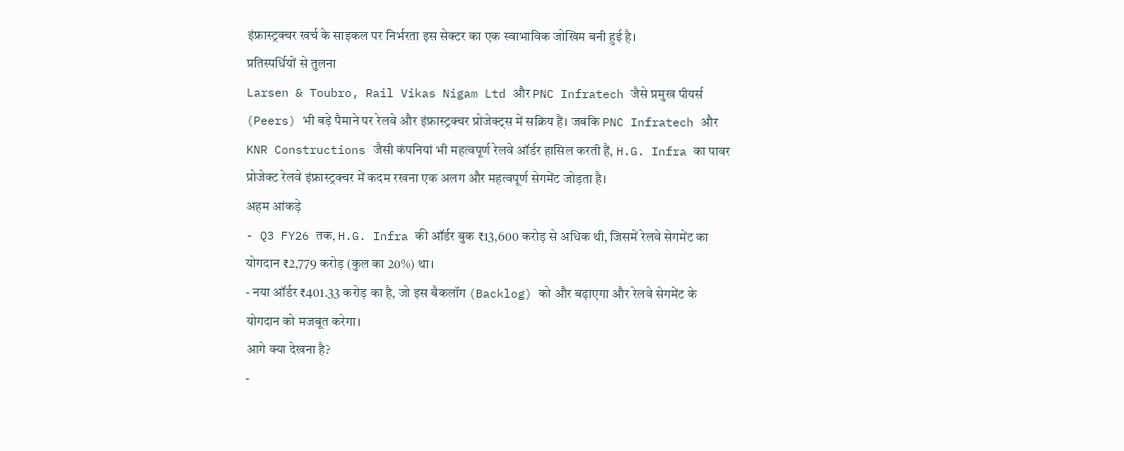इंफ्रास्ट्रक्चर खर्च के साइकल पर निर्भरता इस सेक्टर का एक स्वाभाविक जोखिम बनी हुई है।
प्रतिस्पर्धियों से तुलना
Larsen & Toubro, Rail Vikas Nigam Ltd और PNC Infratech जैसे प्रमुख पीयर्स (Peers) भी बड़े पैमाने पर रेलवे और इंफ्रास्ट्रक्चर प्रोजेक्ट्स में सक्रिय हैं। जबकि PNC Infratech और KNR Constructions जैसी कंपनियां भी महत्वपूर्ण रेलवे ऑर्डर हासिल करती हैं, H.G. Infra का पावर प्रोजेक्ट रेलवे इंफ्रास्ट्रक्चर में कदम रखना एक अलग और महत्वपूर्ण सेगमेंट जोड़ता है।
अहम आंकड़े
- Q3 FY26 तक, H.G. Infra की ऑर्डर बुक ₹13,600 करोड़ से अधिक थी, जिसमें रेलवे सेगमेंट का योगदान ₹2,779 करोड़ (कुल का 20%) था।
- नया ऑर्डर ₹401.33 करोड़ का है, जो इस बैकलॉग (Backlog) को और बढ़ाएगा और रेलवे सेगमेंट के योगदान को मजबूत करेगा।
आगे क्या देखना है?
-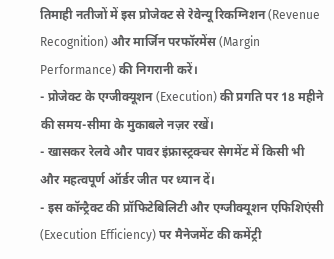तिमाही नतीजों में इस प्रोजेक्ट से रेवेन्यू रिकग्निशन (Revenue Recognition) और मार्जिन परफॉरमेंस (Margin Performance) की निगरानी करें।
- प्रोजेक्ट के एग्जीक्यूशन (Execution) की प्रगति पर 18 महीने की समय-सीमा के मुकाबले नज़र रखें।
- खासकर रेलवे और पावर इंफ्रास्ट्रक्चर सेगमेंट में किसी भी और महत्वपूर्ण ऑर्डर जीत पर ध्यान दें।
- इस कॉन्ट्रैक्ट की प्रॉफिटेबिलिटी और एग्जीक्यूशन एफिशिएंसी (Execution Efficiency) पर मैनेजमेंट की कमेंट्री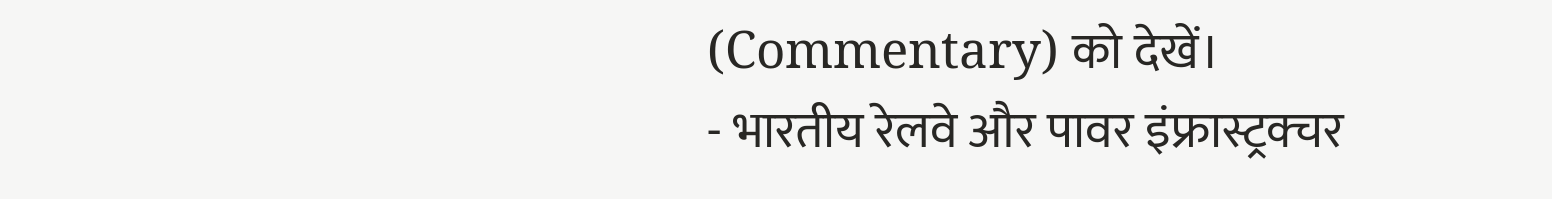(Commentary) को देखें।
- भारतीय रेलवे और पावर इंफ्रास्ट्रक्चर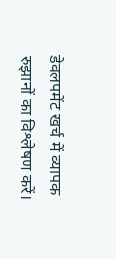डेवलपमेंट खर्च में व्यापक रुझानों का विश्लेषण करें।